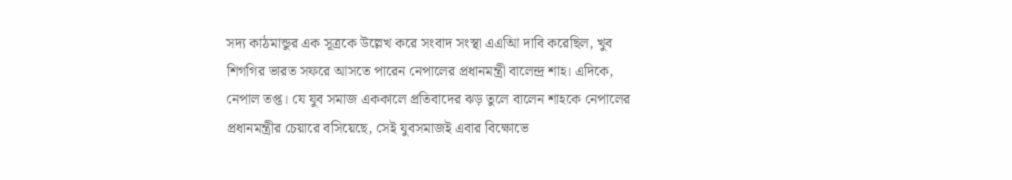সদ্য কাঠমান্ডুর এক সূত্রকে উল্লেখ করে সংবাদ সংস্থা এএআি দাবি করেছিল, খুব শিগগির ভারত সফরে আসতে পারেন নেপালের প্রধানমন্ত্রী বালেন্দ্র শাহ। এদিকে, নেপাল তপ্ত। যে যুব সমাজ এককালে প্রতিবাদের ঝড় তুলে বালেন শাহকে নেপালের প্রধানমন্ত্রীর চেয়ারে বসিয়েছে, সেই যুবসমাজই এবার বিক্ষোভে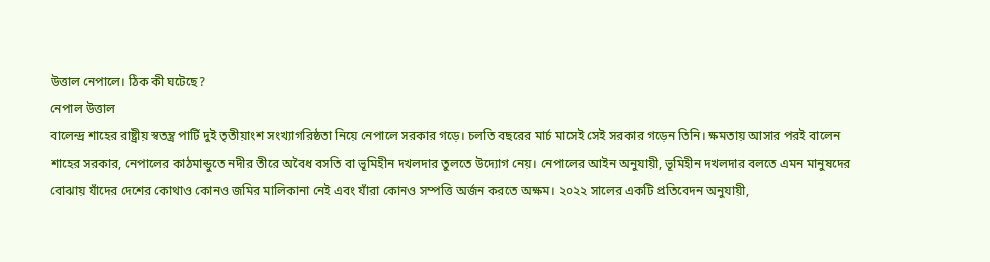উত্তাল নেপালে। ঠিক কী ঘটেছে?
নেপাল উত্তাল
বালেন্দ্র শাহের রাষ্ট্রীয় স্বতন্ত্র পার্টি দুই তৃতীয়াংশ সংখ্যাগরিষ্ঠতা নিয়ে নেপালে সরকার গড়ে। চলতি বছরের মার্চ মাসেই সেই সরকার গড়েন তিনি। ক্ষমতায় আসার পরই বালেন শাহের সরকার, নেপালের কাঠমান্ডুতে নদীর তীরে অবৈধ বসতি বা ভূমিহীন দখলদার তুলতে উদ্যোগ নেয়। নেপালের আইন অনুযায়ী, ভূমিহীন দখলদার বলতে এমন মানুষদের বোঝায় যাঁদের দেশের কোথাও কোনও জমির মালিকানা নেই এবং যাঁরা কোনও সম্পত্তি অর্জন করতে অক্ষম। ২০২২ সালের একটি প্রতিবেদন অনুযায়ী,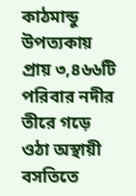কাঠমান্ডু উপত্যকায় প্রায় ৩,৪৬৬টি পরিবার নদীর তীরে গড়ে ওঠা অস্থায়ী বসতিতে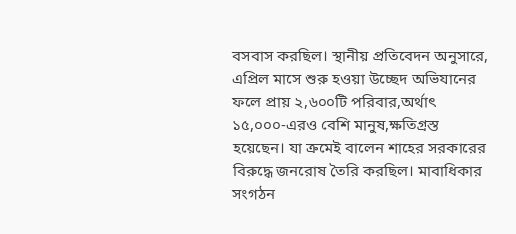বসবাস করছিল। স্থানীয় প্রতিবেদন অনুসারে, এপ্রিল মাসে শুরু হওয়া উচ্ছেদ অভিযানের ফলে প্রায় ২,৬০০টি পরিবার,অর্থাৎ ১৫,০০০-এরও বেশি মানুষ,ক্ষতিগ্রস্ত হয়েছেন। যা ক্রমেই বালেন শাহের সরকারের বিরুদ্ধে জনরোষ তৈরি করছিল। মাবাধিকার সংগঠন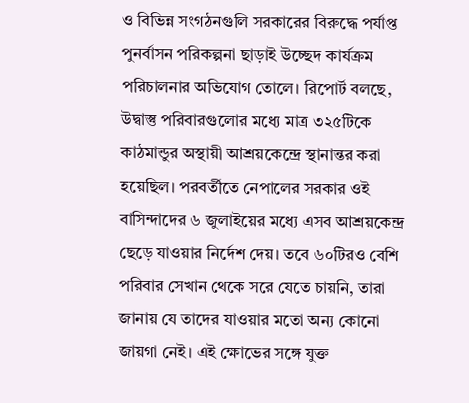ও বিভিন্ন সংগঠনগুলি সরকারের বিরুদ্ধে পর্যাপ্ত পুনর্বাসন পরিকল্পনা ছাড়াই উচ্ছেদ কার্যক্রম পরিচালনার অভিযোগ তোলে। রিপোর্ট বলছে, উদ্বাস্তু পরিবারগুলোর মধ্যে মাত্র ৩২৫টিকে কাঠমান্ডুর অস্থায়ী আশ্রয়কেন্দ্রে স্থানান্তর করা হয়েছিল। পরবর্তীতে নেপালের সরকার ওই বাসিন্দাদের ৬ জুলাইয়ের মধ্যে এসব আশ্রয়কেন্দ্র ছেড়ে যাওয়ার নির্দেশ দেয়। তবে ৬০টিরও বেশি পরিবার সেখান থেকে সরে যেতে চায়নি, তারা জানায় যে তাদের যাওয়ার মতো অন্য কোনো জায়গা নেই। এই ক্ষোভের সঙ্গে যুক্ত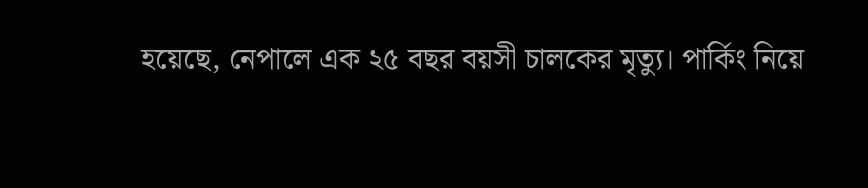হয়েছে, নেপালে এক ২৫ বছর বয়সী চালকের মৃত্যু। পার্কিং নিয়ে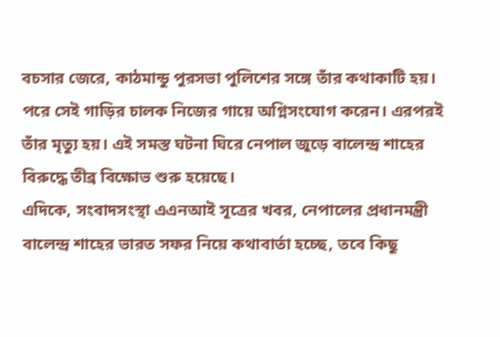বচসার জেরে, কাঠমান্ডু পুরসভা পুলিশের সঙ্গে তাঁর কথাকাটি হয়। পরে সেই গাড়ির চালক নিজের গায়ে অগ্নিসংযোগ করেন। এরপরই তাঁর মৃত্যু হয়। এই সমস্ত ঘটনা ঘিরে নেপাল জুড়ে বালেন্দ্র শাহের বিরুদ্ধে তীব্র বিক্ষোভ শুরু হয়েছে।
এদিকে, সংবাদসংস্থা এএনআই সূত্রের খবর, নেপালের প্রধানমন্ত্রী বালেন্দ্র শাহের ভারত সফর নিয়ে কথাবার্তা হচ্ছে, তবে কিছু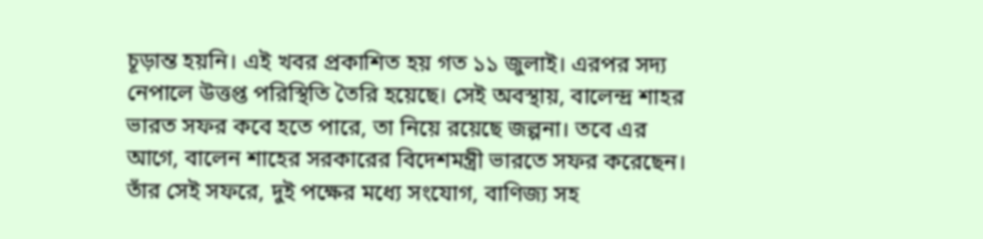চূড়ান্ত হয়নি। এই খবর প্রকাশিত হয় গত ১১ জুলাই। এরপর সদ্য নেপালে উত্তপ্ত পরিস্থিতি তৈরি হয়েছে। সেই অবস্থায়, বালেন্দ্র শাহর ভারত সফর কবে হতে পারে, তা নিয়ে রয়েছে জল্পনা। তবে এর আগে, বালেন শাহের সরকারের বিদেশমন্ত্রী ভারতে সফর করেছেন। তাঁর সেই সফরে, দুই পক্ষের মধ্যে সংযোগ, বাণিজ্য সহ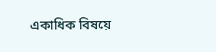একাধিক বিষয়ে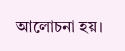আলোচনা হয়।